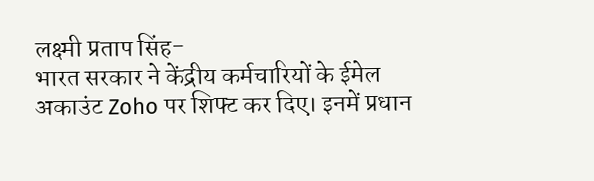लक्ष्मी प्रताप सिंह-
भारत सरकार ने केंद्रीय कर्मचारियों के ईमेल अकाउंट Zoho पर शिफ्ट कर दिए। इनमें प्रधान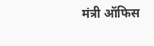मंत्री ऑफिस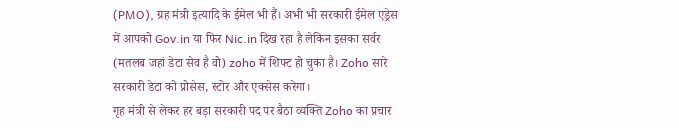(PMO), ग्रह मंत्री इत्यादि के ईमेल भी हैं। अभी भी सरकारी ईमेल एड्रेस में आपको Gov.in या फिर Nic.in दिख रहा है लेकिन इसका सर्वर (मतलब जहां डेटा सेव है वो) zoho में शिफ्ट हो चुका है। Zoho सारे सरकारी डेटा को प्रोसेस, स्टोर और एक्सेस करेगा।
गृह मंत्री से लेकर हर बड़ा सरकारी पद पर बैठा व्यक्ति Zoho का प्रचार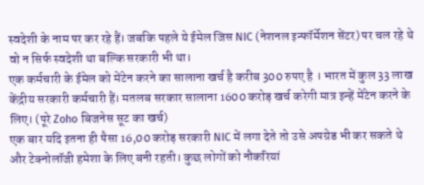स्वदेशी के नाम पर कर रहे हैं। जबकि पहले ये ईमेल जिस NIC (नेशनल इन्फॉर्मेशन सेंटर) पर चल रहे थे वो न सिर्फ स्वदेशी था बल्कि सरकारी भी था।
एक कर्मचारी के ईमेल को मेंटेन करने का सालाना खर्च है करीब 300 रुपए है । भारत में कुल 33 लाख केंद्रीय सरकारी कर्मचारी हैं। मतलब सरकार सालाना 1600 करोड़ खर्च करेगी मात्र इन्हें मेंटेन करने के लिए। (पूरे Zoho बिजनेस सूट का खर्च)
एक बार यदि इतना ही पैसा 16,00 करोड़ सरकारी NIC में लगा देते तो उसे अपग्रेड भी कर सकते थे और टेक्नोलॉजी हमेशा के लिए बनी रहती। कुछ लोगों को नौकरियां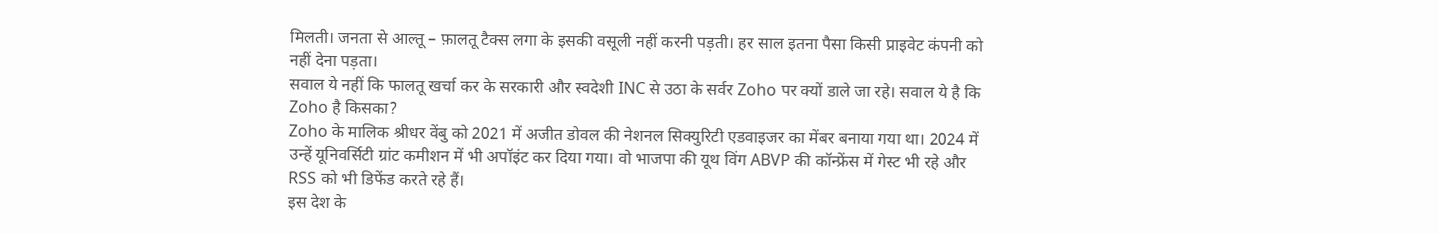मिलती। जनता से आल्तू – फ़ालतू टैक्स लगा के इसकी वसूली नहीं करनी पड़ती। हर साल इतना पैसा किसी प्राइवेट कंपनी को नहीं देना पड़ता।
सवाल ये नहीं कि फालतू खर्चा कर के सरकारी और स्वदेशी INC से उठा के सर्वर Zoho पर क्यों डाले जा रहे। सवाल ये है कि Zoho है किसका?
Zoho के मालिक श्रीधर वेंबु को 2021 में अजीत डोवल की नेशनल सिक्युरिटी एडवाइजर का मेंबर बनाया गया था। 2024 में उन्हें यूनिवर्सिटी ग्रांट कमीशन में भी अपॉइंट कर दिया गया। वो भाजपा की यूथ विंग ABVP की कॉन्फ्रेंस में गेस्ट भी रहे और RSS को भी डिफेंड करते रहे हैं।
इस देश के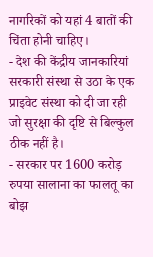नागरिकों को यहां 4 बातों की चिंता होनी चाहिए।
- देश की केंद्रीय जानकारियां सरकारी संस्था से उठा के एक प्राइवेट संस्था को दी जा रही जो सुरक्षा की दृष्टि से बिल्कुल ठीक नहीं है।
- सरकार पर 1600 करोड़ रुपया सालाना का फालतू का बोझ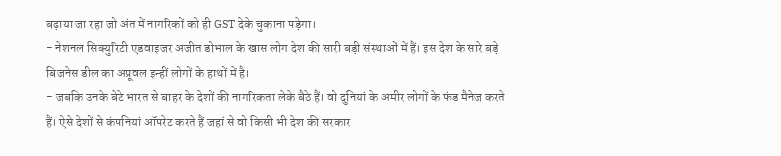बढ़ाया जा रहा जो अंत में नागरिकों को ही GST देके चुकाना पड़ेगा।
- नेशनल सिक्युरिटी एडवाइजर अजीत डोभाल के खास लोग देश की सारी बड़ी संस्थाओं में हैं। इस देश के सारे बड़े बिजनेस डील का अप्रूवल इन्हीं लोगों के हाथों में है।
- जबकि उनके बेटे भारत से बाहर के देशों की नागरिकता लेके बैठे हैं। वो दुनियां के अमीर लोगों के फंड मैनेज करते हैं। ऐसे देशों से कंपनियां ऑपरेट करते हैं जहां से वो किसी भी देश की सरकार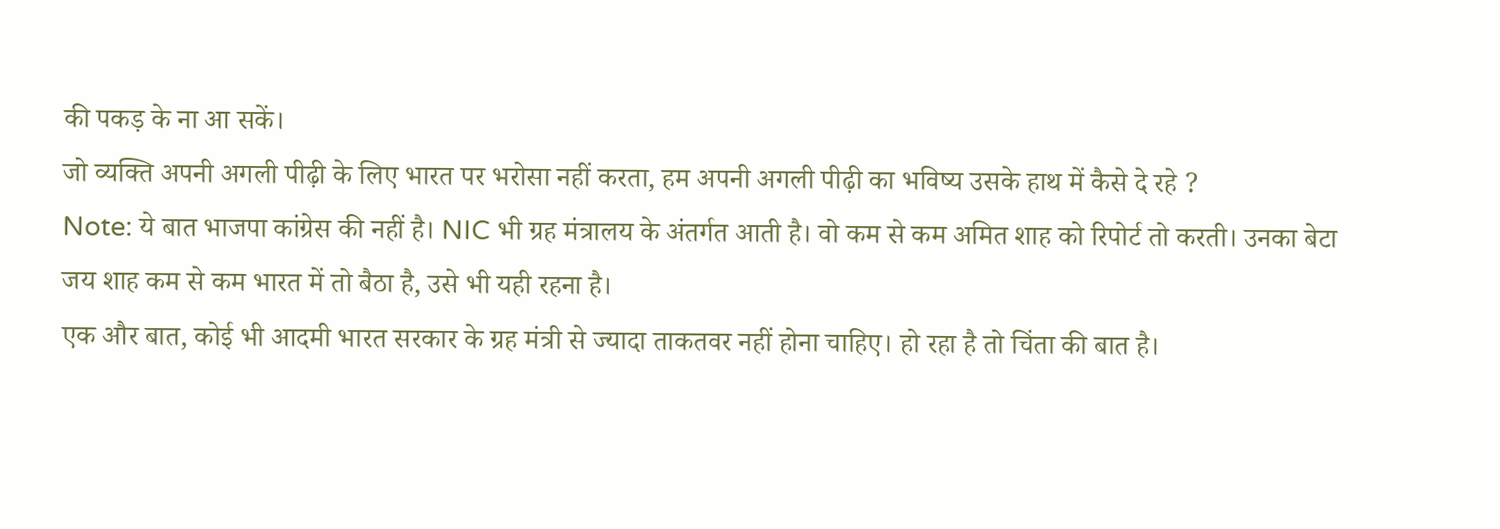की पकड़ के ना आ सकें।
जो व्यक्ति अपनी अगली पीढ़ी के लिए भारत पर भरोसा नहीं करता, हम अपनी अगली पीढ़ी का भविष्य उसके हाथ में कैसे दे रहे ?
Note: ये बात भाजपा कांग्रेस की नहीं है। NIC भी ग्रह मंत्रालय के अंतर्गत आती है। वो कम से कम अमित शाह को रिपोर्ट तो करती। उनका बेटा जय शाह कम से कम भारत में तो बैठा है, उसे भी यही रहना है।
एक और बात, कोई भी आदमी भारत सरकार के ग्रह मंत्री से ज्यादा ताकतवर नहीं होना चाहिए। हो रहा है तो चिंता की बात है।